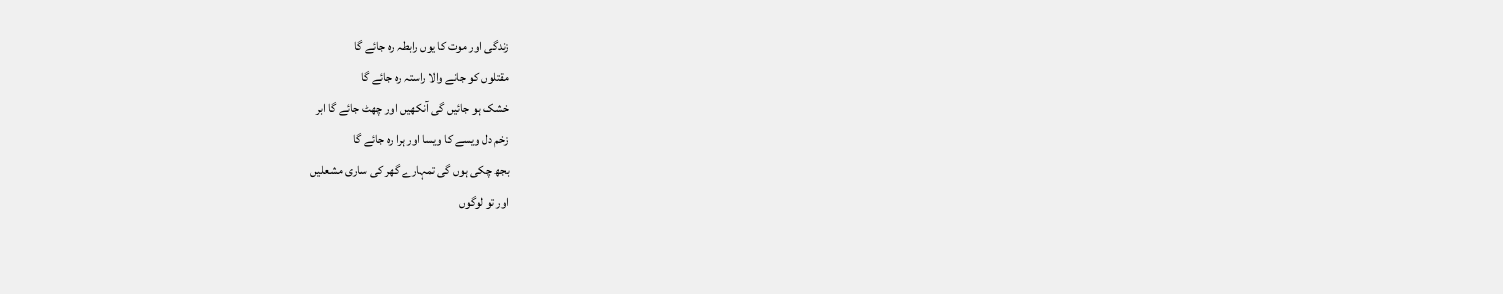زندگی اور موت کا یوں رابطہ رہ جائے گا
مقتلوں کو جانے والا راستہ رہ جائے گا
خشک ہو جائیں گی آنکھیں اور چھٹ جائے گا ابر
زخم دل ویسے کا ویسا اور ہرا رہ جائے گا
بجھ چکی ہوں گی تمہارے گھر کی ساری مشعلیں
اور تو لوگوں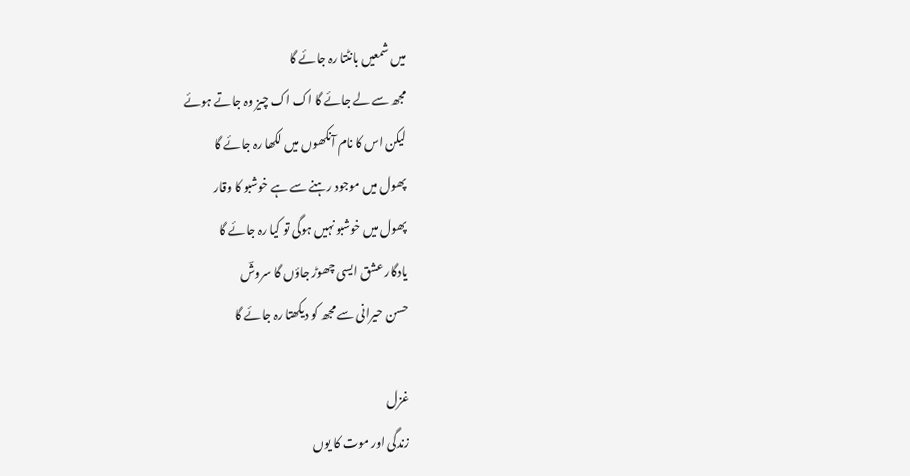میں شمعیں بانٹتا رہ جائے گا
مجھ سے لے جائے گا اک اک چیز وہ جاتے ہوئے
لیکن اس کا نام آنکھوں میں لکھا رہ جائے گا
پھول میں موجود رہنے سے ہے خوشبو کا وقار
پھول میں خوشبو نہیں ہوگی تو کیا رہ جائے گا
یادگار عشق ایسی چھوڑ جاؤں گا سروشؔ
حسن حیرانی سے مجھ کو دیکھتا رہ جائے گا

غزل
زندگی اور موت کا یوں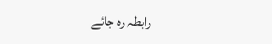رابطہ رہ جائے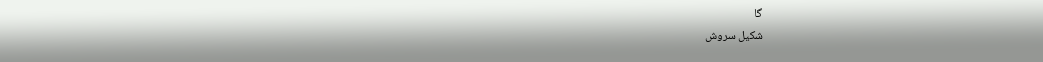گا
شکیل سروش